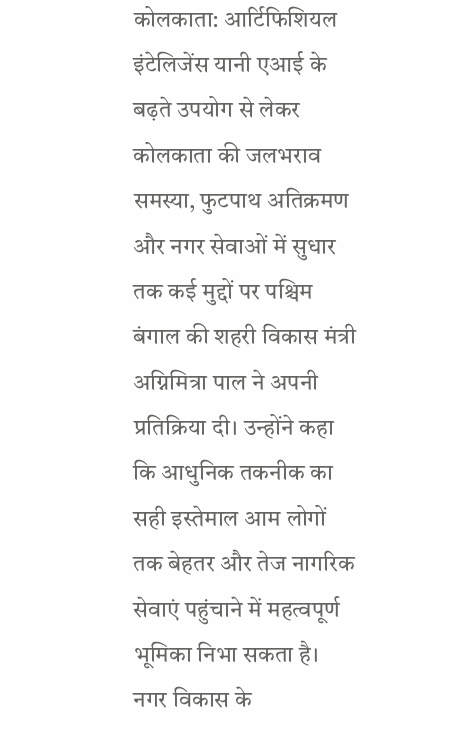कोलकाता: आर्टिफिशियल इंटेलिजेंस यानी एआई के बढ़ते उपयोग से लेकर कोलकाता की जलभराव समस्या, फुटपाथ अतिक्रमण और नगर सेवाओं में सुधार तक कई मुद्दों पर पश्चिम बंगाल की शहरी विकास मंत्री अग्निमित्रा पाल ने अपनी प्रतिक्रिया दी। उन्होंने कहा कि आधुनिक तकनीक का सही इस्तेमाल आम लोगों तक बेहतर और तेज नागरिक सेवाएं पहुंचाने में महत्वपूर्ण भूमिका निभा सकता है।
नगर विकास के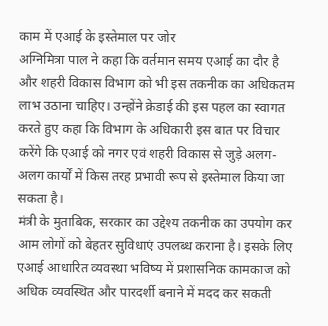काम में एआई के इस्तेमाल पर जोर
अग्निमित्रा पाल ने कहा कि वर्तमान समय एआई का दौर है और शहरी विकास विभाग को भी इस तकनीक का अधिकतम लाभ उठाना चाहिए। उन्होंने क्रेडाई की इस पहल का स्वागत करते हुए कहा कि विभाग के अधिकारी इस बात पर विचार करेंगे कि एआई को नगर एवं शहरी विकास से जुड़े अलग-अलग कार्यों में किस तरह प्रभावी रूप से इस्तेमाल किया जा सकता है।
मंत्री के मुताबिक, सरकार का उद्देश्य तकनीक का उपयोग कर आम लोगों को बेहतर सुविधाएं उपलब्ध कराना है। इसके लिए एआई आधारित व्यवस्था भविष्य में प्रशासनिक कामकाज को अधिक व्यवस्थित और पारदर्शी बनाने में मदद कर सकती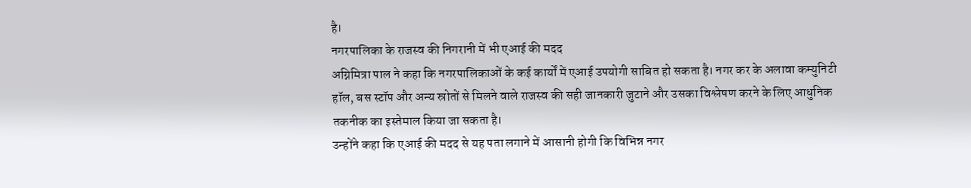है।
नगरपालिका के राजस्व की निगरानी में भी एआई की मदद
अग्निमित्रा पाल ने कहा कि नगरपालिकाओं के कई कार्यों में एआई उपयोगी साबित हो सकता है। नगर कर के अलावा कम्युनिटी हॉल, बस स्टॉप और अन्य स्रोतों से मिलने वाले राजस्व की सही जानकारी जुटाने और उसका विश्लेषण करने के लिए आधुनिक तकनीक का इस्तेमाल किया जा सकता है।
उन्होंने कहा कि एआई की मदद से यह पता लगाने में आसानी होगी कि विभिन्न नगर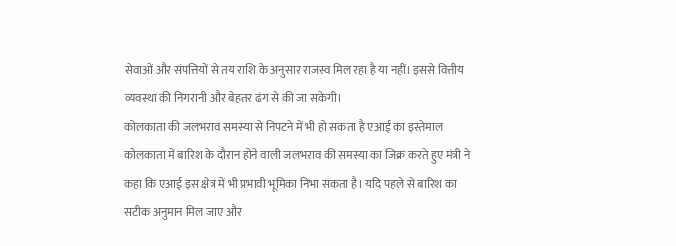सेवाओं और संपत्तियों से तय राशि के अनुसार राजस्व मिल रहा है या नहीं। इससे वित्तीय व्यवस्था की निगरानी और बेहतर ढंग से की जा सकेगी।
कोलकाता की जलभराव समस्या से निपटने में भी हो सकता है एआई का इस्तेमाल
कोलकाता में बारिश के दौरान होने वाली जलभराव की समस्या का जिक्र करते हुए मंत्री ने कहा कि एआई इस क्षेत्र में भी प्रभावी भूमिका निभा सकता है। यदि पहले से बारिश का सटीक अनुमान मिल जाए और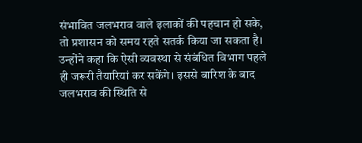संभावित जलभराव वाले इलाकों की पहचान हो सके, तो प्रशासन को समय रहते सतर्क किया जा सकता है।
उन्होंने कहा कि ऐसी व्यवस्था से संबंधित विभाग पहले ही जरूरी तैयारियां कर सकेंगे। इससे बारिश के बाद जलभराव की स्थिति से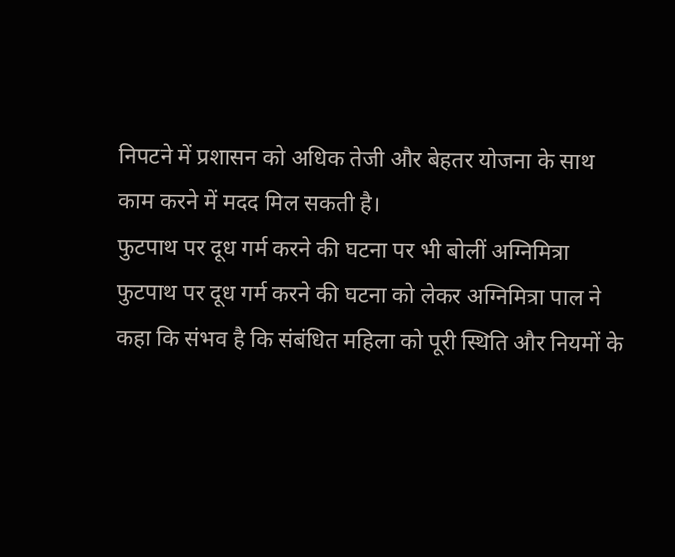निपटने में प्रशासन को अधिक तेजी और बेहतर योजना के साथ काम करने में मदद मिल सकती है।
फुटपाथ पर दूध गर्म करने की घटना पर भी बोलीं अग्निमित्रा
फुटपाथ पर दूध गर्म करने की घटना को लेकर अग्निमित्रा पाल ने कहा कि संभव है कि संबंधित महिला को पूरी स्थिति और नियमों के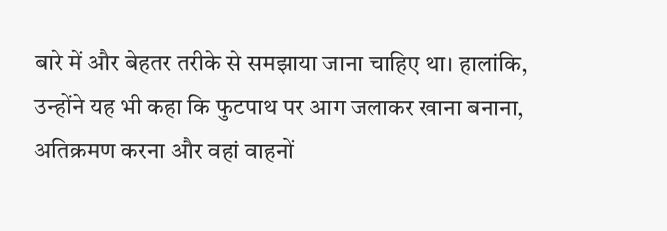बारे में और बेहतर तरीके से समझाया जाना चाहिए था। हालांकि, उन्होंने यह भी कहा कि फुटपाथ पर आग जलाकर खाना बनाना, अतिक्रमण करना और वहां वाहनों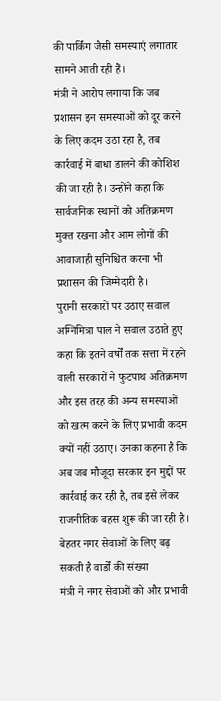की पार्किंग जैसी समस्याएं लगातार सामने आती रही हैं।
मंत्री ने आरोप लगाया कि जब प्रशासन इन समस्याओं को दूर करने के लिए कदम उठा रहा है, तब कार्रवाई में बाधा डालने की कोशिश की जा रही है। उन्होंने कहा कि सार्वजनिक स्थानों को अतिक्रमण मुक्त रखना और आम लोगों की आवाजाही सुनिश्चित करना भी प्रशासन की जिम्मेदारी है।
पुरानी सरकारों पर उठाए सवाल
अग्निमित्रा पाल ने सवाल उठाते हुए कहा कि इतने वर्षों तक सत्ता में रहने वाली सरकारों ने फुटपाथ अतिक्रमण और इस तरह की अन्य समस्याओं को खत्म करने के लिए प्रभावी कदम क्यों नहीं उठाए। उनका कहना है कि अब जब मौजूदा सरकार इन मुद्दों पर कार्रवाई कर रही है, तब इसे लेकर राजनीतिक बहस शुरू की जा रही है।
बेहतर नगर सेवाओं के लिए बढ़ सकती है वार्डों की संख्या
मंत्री ने नगर सेवाओं को और प्रभावी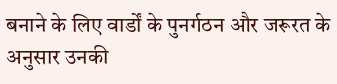बनाने के लिए वार्डों के पुनर्गठन और जरूरत के अनुसार उनकी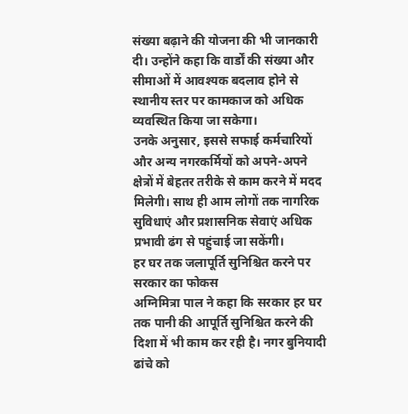संख्या बढ़ाने की योजना की भी जानकारी दी। उन्होंने कहा कि वार्डों की संख्या और सीमाओं में आवश्यक बदलाव होने से स्थानीय स्तर पर कामकाज को अधिक व्यवस्थित किया जा सकेगा।
उनके अनुसार, इससे सफाई कर्मचारियों और अन्य नगरकर्मियों को अपने-अपने क्षेत्रों में बेहतर तरीके से काम करने में मदद मिलेगी। साथ ही आम लोगों तक नागरिक सुविधाएं और प्रशासनिक सेवाएं अधिक प्रभावी ढंग से पहुंचाई जा सकेंगी।
हर घर तक जलापूर्ति सुनिश्चित करने पर सरकार का फोकस
अग्निमित्रा पाल ने कहा कि सरकार हर घर तक पानी की आपूर्ति सुनिश्चित करने की दिशा में भी काम कर रही है। नगर बुनियादी ढांचे को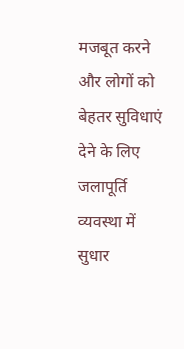मजबूत करने और लोगों को बेहतर सुविधाएं देने के लिए जलापूर्ति व्यवस्था में सुधार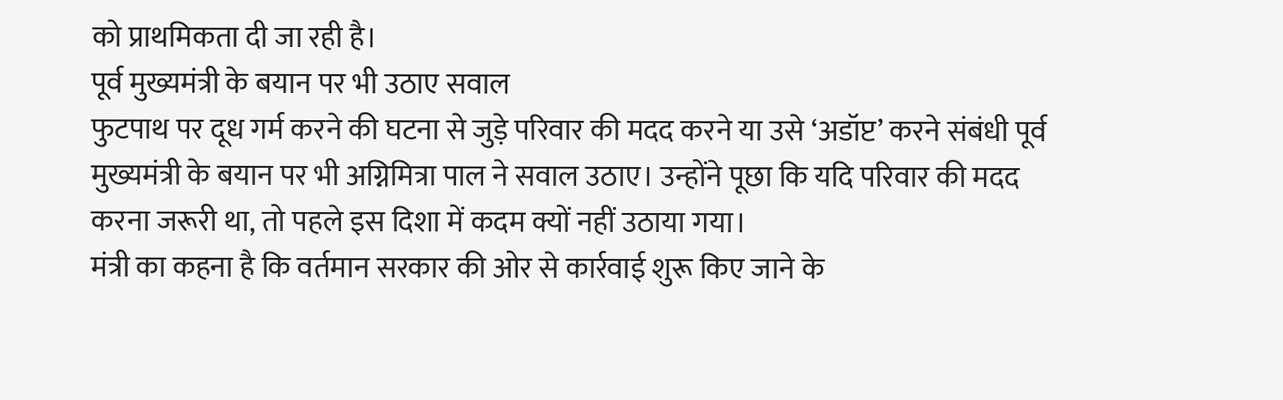को प्राथमिकता दी जा रही है।
पूर्व मुख्यमंत्री के बयान पर भी उठाए सवाल
फुटपाथ पर दूध गर्म करने की घटना से जुड़े परिवार की मदद करने या उसे ‘अडॉप्ट’ करने संबंधी पूर्व मुख्यमंत्री के बयान पर भी अग्निमित्रा पाल ने सवाल उठाए। उन्होंने पूछा कि यदि परिवार की मदद करना जरूरी था, तो पहले इस दिशा में कदम क्यों नहीं उठाया गया।
मंत्री का कहना है कि वर्तमान सरकार की ओर से कार्रवाई शुरू किए जाने के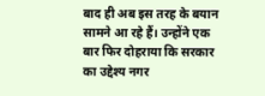बाद ही अब इस तरह के बयान सामने आ रहे हैं। उन्होंने एक बार फिर दोहराया कि सरकार का उद्देश्य नगर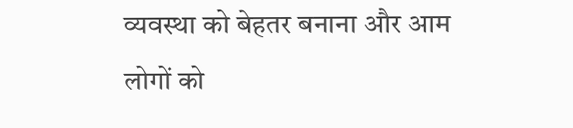व्यवस्था को बेहतर बनाना और आम लोगों को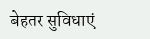बेहतर सुविधाएं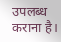उपलब्ध कराना है।